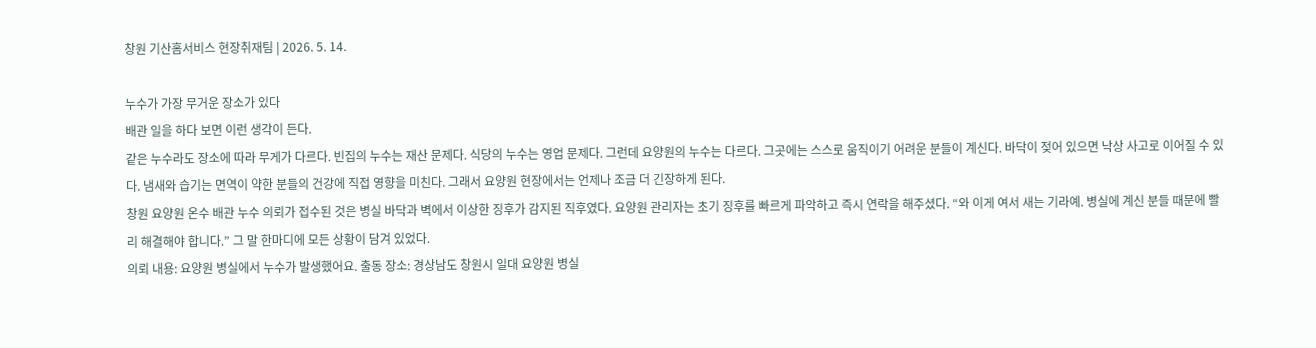창원 기산홈서비스 현장취재팀 | 2026. 5. 14.

누수가 가장 무거운 장소가 있다
배관 일을 하다 보면 이런 생각이 든다.
같은 누수라도 장소에 따라 무게가 다르다. 빈집의 누수는 재산 문제다. 식당의 누수는 영업 문제다. 그런데 요양원의 누수는 다르다. 그곳에는 스스로 움직이기 어려운 분들이 계신다. 바닥이 젖어 있으면 낙상 사고로 이어질 수 있다. 냄새와 습기는 면역이 약한 분들의 건강에 직접 영향을 미친다. 그래서 요양원 현장에서는 언제나 조금 더 긴장하게 된다.
창원 요양원 온수 배관 누수 의뢰가 접수된 것은 병실 바닥과 벽에서 이상한 징후가 감지된 직후였다. 요양원 관리자는 초기 징후를 빠르게 파악하고 즉시 연락을 해주셨다. “와 이게 여서 새는 기라예. 병실에 계신 분들 때문에 빨리 해결해야 합니다.” 그 말 한마디에 모든 상황이 담겨 있었다.
의뢰 내용: 요양원 병실에서 누수가 발생했어요. 출동 장소: 경상남도 창원시 일대 요양원 병실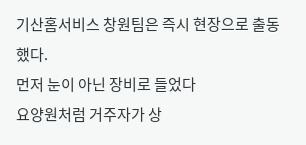기산홈서비스 창원팀은 즉시 현장으로 출동했다.
먼저 눈이 아닌 장비로 들었다
요양원처럼 거주자가 상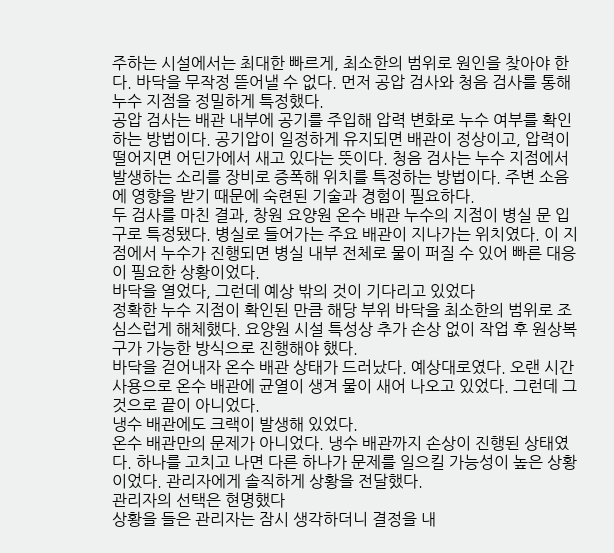주하는 시설에서는 최대한 빠르게, 최소한의 범위로 원인을 찾아야 한다. 바닥을 무작정 뜯어낼 수 없다. 먼저 공압 검사와 청음 검사를 통해 누수 지점을 정밀하게 특정했다.
공압 검사는 배관 내부에 공기를 주입해 압력 변화로 누수 여부를 확인하는 방법이다. 공기압이 일정하게 유지되면 배관이 정상이고, 압력이 떨어지면 어딘가에서 새고 있다는 뜻이다. 청음 검사는 누수 지점에서 발생하는 소리를 장비로 증폭해 위치를 특정하는 방법이다. 주변 소음에 영향을 받기 때문에 숙련된 기술과 경험이 필요하다.
두 검사를 마친 결과, 창원 요양원 온수 배관 누수의 지점이 병실 문 입구로 특정됐다. 병실로 들어가는 주요 배관이 지나가는 위치였다. 이 지점에서 누수가 진행되면 병실 내부 전체로 물이 퍼질 수 있어 빠른 대응이 필요한 상황이었다.
바닥을 열었다, 그런데 예상 밖의 것이 기다리고 있었다
정확한 누수 지점이 확인된 만큼 해당 부위 바닥을 최소한의 범위로 조심스럽게 해체했다. 요양원 시설 특성상 추가 손상 없이 작업 후 원상복구가 가능한 방식으로 진행해야 했다.
바닥을 걷어내자 온수 배관 상태가 드러났다. 예상대로였다. 오랜 시간 사용으로 온수 배관에 균열이 생겨 물이 새어 나오고 있었다. 그런데 그것으로 끝이 아니었다.
냉수 배관에도 크랙이 발생해 있었다.
온수 배관만의 문제가 아니었다. 냉수 배관까지 손상이 진행된 상태였다. 하나를 고치고 나면 다른 하나가 문제를 일으킬 가능성이 높은 상황이었다. 관리자에게 솔직하게 상황을 전달했다.
관리자의 선택은 현명했다
상황을 들은 관리자는 잠시 생각하더니 결정을 내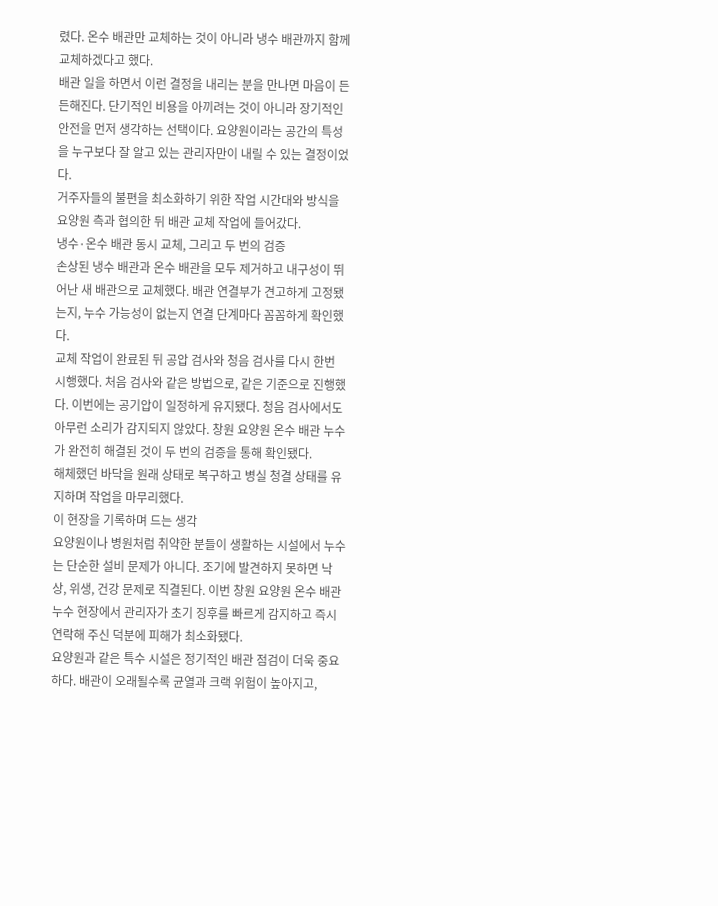렸다. 온수 배관만 교체하는 것이 아니라 냉수 배관까지 함께 교체하겠다고 했다.
배관 일을 하면서 이런 결정을 내리는 분을 만나면 마음이 든든해진다. 단기적인 비용을 아끼려는 것이 아니라 장기적인 안전을 먼저 생각하는 선택이다. 요양원이라는 공간의 특성을 누구보다 잘 알고 있는 관리자만이 내릴 수 있는 결정이었다.
거주자들의 불편을 최소화하기 위한 작업 시간대와 방식을 요양원 측과 협의한 뒤 배관 교체 작업에 들어갔다.
냉수·온수 배관 동시 교체, 그리고 두 번의 검증
손상된 냉수 배관과 온수 배관을 모두 제거하고 내구성이 뛰어난 새 배관으로 교체했다. 배관 연결부가 견고하게 고정됐는지, 누수 가능성이 없는지 연결 단계마다 꼼꼼하게 확인했다.
교체 작업이 완료된 뒤 공압 검사와 청음 검사를 다시 한번 시행했다. 처음 검사와 같은 방법으로, 같은 기준으로 진행했다. 이번에는 공기압이 일정하게 유지됐다. 청음 검사에서도 아무런 소리가 감지되지 않았다. 창원 요양원 온수 배관 누수가 완전히 해결된 것이 두 번의 검증을 통해 확인됐다.
해체했던 바닥을 원래 상태로 복구하고 병실 청결 상태를 유지하며 작업을 마무리했다.
이 현장을 기록하며 드는 생각
요양원이나 병원처럼 취약한 분들이 생활하는 시설에서 누수는 단순한 설비 문제가 아니다. 조기에 발견하지 못하면 낙상, 위생, 건강 문제로 직결된다. 이번 창원 요양원 온수 배관 누수 현장에서 관리자가 초기 징후를 빠르게 감지하고 즉시 연락해 주신 덕분에 피해가 최소화됐다.
요양원과 같은 특수 시설은 정기적인 배관 점검이 더욱 중요하다. 배관이 오래될수록 균열과 크랙 위험이 높아지고,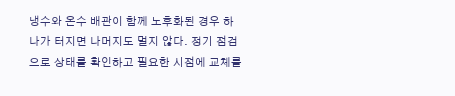냉수와 온수 배관이 함께 노후화된 경우 하나가 터지면 나머지도 멀지 않다. 정기 점검으로 상태를 확인하고 필요한 시점에 교체를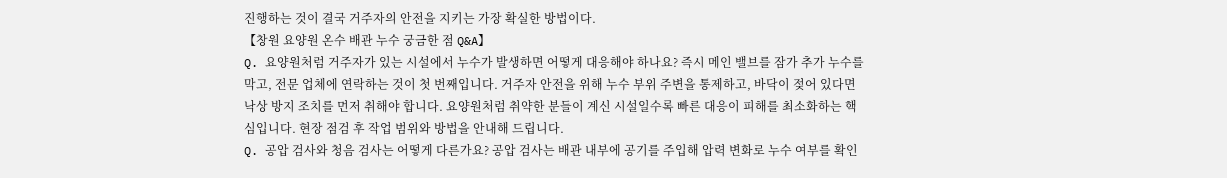진행하는 것이 결국 거주자의 안전을 지키는 가장 확실한 방법이다.
【창원 요양원 온수 배관 누수 궁금한 점 Q&A】
Q. 요양원처럼 거주자가 있는 시설에서 누수가 발생하면 어떻게 대응해야 하나요? 즉시 메인 밸브를 잠가 추가 누수를 막고, 전문 업체에 연락하는 것이 첫 번째입니다. 거주자 안전을 위해 누수 부위 주변을 통제하고, 바닥이 젖어 있다면 낙상 방지 조치를 먼저 취해야 합니다. 요양원처럼 취약한 분들이 계신 시설일수록 빠른 대응이 피해를 최소화하는 핵심입니다. 현장 점검 후 작업 범위와 방법을 안내해 드립니다.
Q. 공압 검사와 청음 검사는 어떻게 다른가요? 공압 검사는 배관 내부에 공기를 주입해 압력 변화로 누수 여부를 확인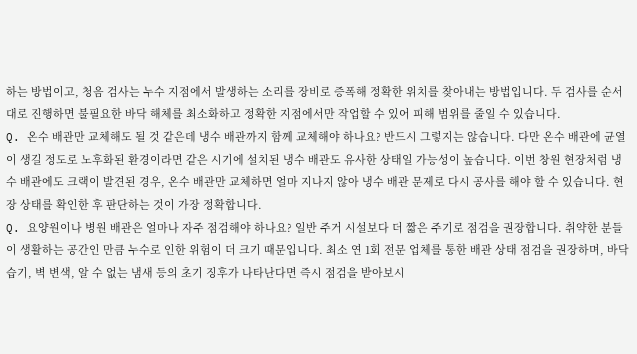하는 방법이고, 청음 검사는 누수 지점에서 발생하는 소리를 장비로 증폭해 정확한 위치를 찾아내는 방법입니다. 두 검사를 순서대로 진행하면 불필요한 바닥 해체를 최소화하고 정확한 지점에서만 작업할 수 있어 피해 범위를 줄일 수 있습니다.
Q. 온수 배관만 교체해도 될 것 같은데 냉수 배관까지 함께 교체해야 하나요? 반드시 그렇지는 않습니다. 다만 온수 배관에 균열이 생길 정도로 노후화된 환경이라면 같은 시기에 설치된 냉수 배관도 유사한 상태일 가능성이 높습니다. 이번 창원 현장처럼 냉수 배관에도 크랙이 발견된 경우, 온수 배관만 교체하면 얼마 지나지 않아 냉수 배관 문제로 다시 공사를 해야 할 수 있습니다. 현장 상태를 확인한 후 판단하는 것이 가장 정확합니다.
Q. 요양원이나 병원 배관은 얼마나 자주 점검해야 하나요? 일반 주거 시설보다 더 짧은 주기로 점검을 권장합니다. 취약한 분들이 생활하는 공간인 만큼 누수로 인한 위험이 더 크기 때문입니다. 최소 연 1회 전문 업체를 통한 배관 상태 점검을 권장하며, 바닥 습기, 벽 변색, 알 수 없는 냄새 등의 초기 징후가 나타난다면 즉시 점검을 받아보시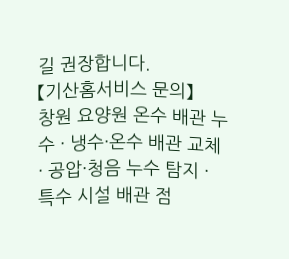길 권장합니다.
【기산홈서비스 문의】
창원 요양원 온수 배관 누수 · 냉수·온수 배관 교체 · 공압·청음 누수 탐지 · 특수 시설 배관 점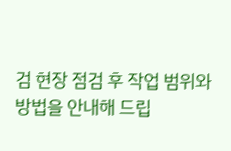검 현장 점검 후 작업 범위와 방법을 안내해 드립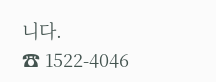니다.
☎ 1522-4046